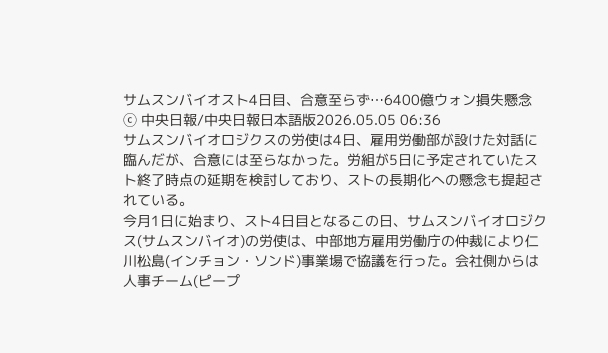サムスンバイオスト4日目、合意至らず…6400億ウォン損失懸念
ⓒ 中央日報/中央日報日本語版2026.05.05 06:36
サムスンバイオロジクスの労使は4日、雇用労働部が設けた対話に臨んだが、合意には至らなかった。労組が5日に予定されていたスト終了時点の延期を検討しており、ストの長期化への懸念も提起されている。
今月1日に始まり、スト4日目となるこの日、サムスンバイオロジクス(サムスンバイオ)の労使は、中部地方雇用労働庁の仲裁により仁川松島(インチョン・ソンド)事業場で協議を行った。会社側からは人事チーム(ピープ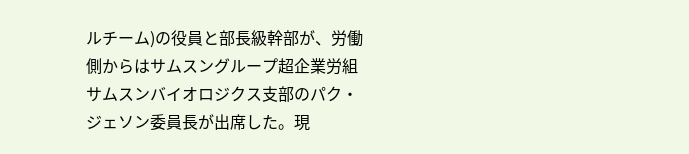ルチーム)の役員と部長級幹部が、労働側からはサムスングループ超企業労組サムスンバイオロジクス支部のパク・ジェソン委員長が出席した。現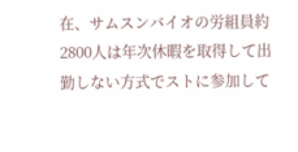在、サムスンバイオの労組員約2800人は年次休暇を取得して出勤しない方式でストに参加して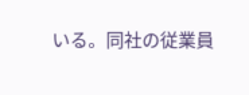いる。同社の従業員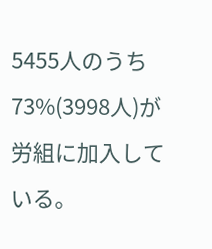5455人のうち73%(3998人)が労組に加入している。